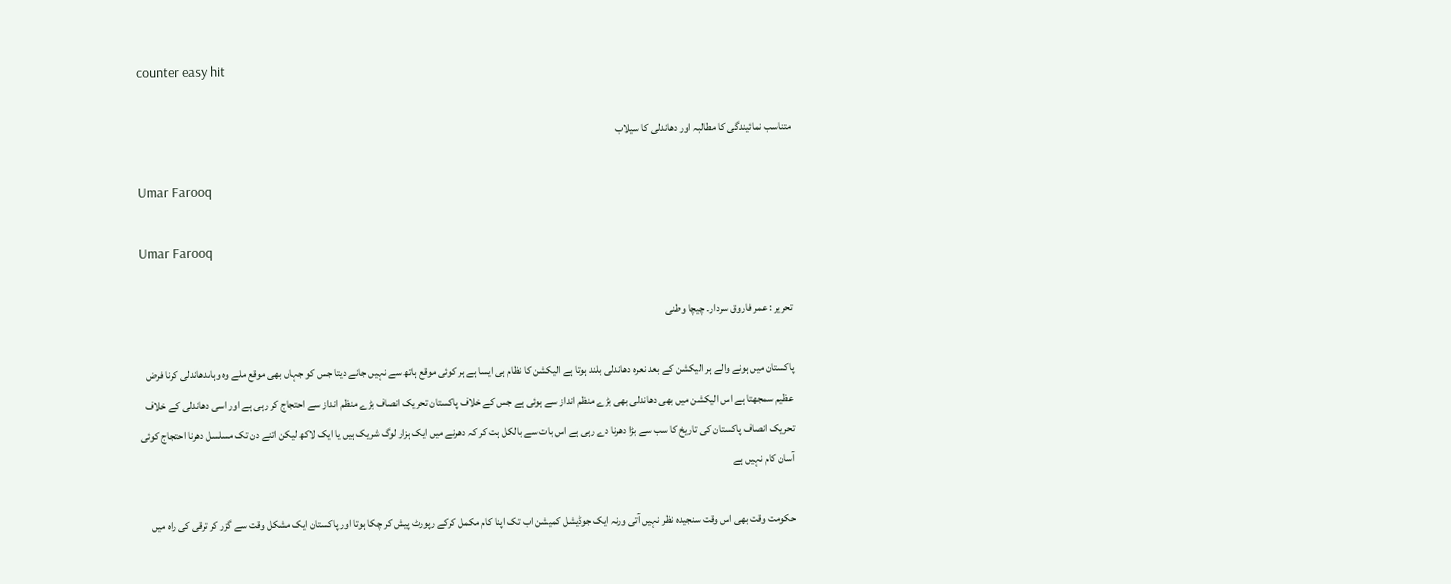counter easy hit

متناسب نمائیندگی کا مطالبہ اور دھاندلی کا سیلاب

Umar Farooq

Umar Farooq

تحریر : عمر فاروق سردار۔ چیچا وطنی

پاکستان میں ہونے والے ہر الیکشن کے بعد نعرہ دھاندلی بلند ہوتا ہے الیکشن کا نظام ہی ایسا ہے ہر کوئی موقع ہاتھ سے نہیں جانے دیتا جس کو جہاں بھی موقع ملے وہ وہاںدھاندلی کرنا فرض عظیم سمجھتا ہے اس الیکشن میں بھی دھاندلی بھی بڑے منظم انداز سے ہوئی ہے جس کے خلاف پاکستان تحریک انصاف بڑے منظم انداز سے احتجاج کر رہی ہے اور اسی دھاندلی کے خلاف تحریک انصاف پاکستان کی تاریخ کا سب سے بڑا دھرنا دے رہی ہے اس بات سے بالکل ہت کر کہ دھرنے میں ایک ہزار لوگ شریک ہیں یا ایک لاکھ لیکن اتنے دن تک مسلسل دھرنا احتجاج کوئی آسان کام نہیں ہے

حکومت وقت بھی اس وقت سنجیدہ نظر نہیں آتی ورنہ ایک جوڈیشل کمیشن اب تک اپنا کام مکمل کرکے رپورٹ پیش کر چکا ہوتا اور پاکستان ایک مشکل وقت سے گزر کر ترقی کی راہ میں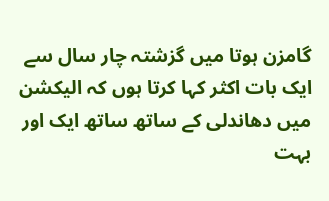گامزن ہوتا میں گزشتہ چار سال سے ایک بات اکثر کہا کرتا ہوں کہ الیکشن میں دھاندلی کے ساتھ ساتھ ایک اور بہت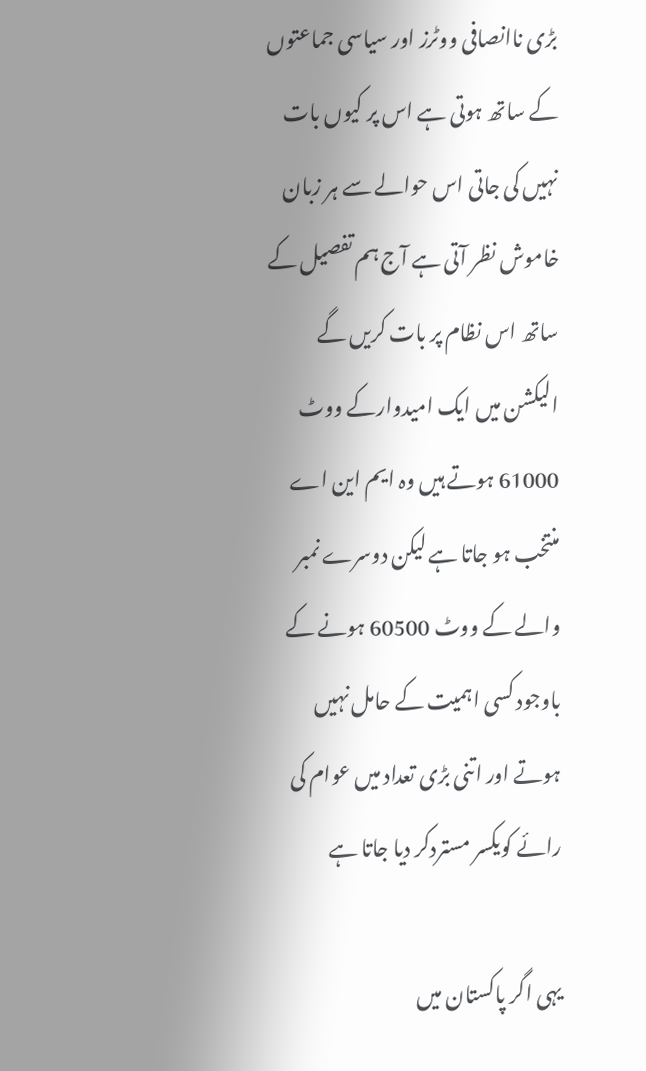بڑی ناانصافی ووٹرز اور سیاسی جماعتوں کے ساتھ ہوتی ہے اس پر کیوں بات نہیں کی جاتی اس حوالے سے ہر زبان خاموش نظر آتی ہے آج ہم تفصیل کے ساتھ اس نظام پر بات کریں گے الیکشن میں ایک امیدوارکے ووٹ 61000 ہوتے ہیں وہ ایم این اے منتخب ہو جاتا ہے لیکن دوسرے نمبر والے کے ووٹ 60500 ہونے کے باوجود کسی اہمیت کے حامل نہیں ہوتے اور اتنی بڑی تعداد میں عوام کی رائے کویکسر مستردکر دیا جاتا ہے

یہی اگر پاکستان میں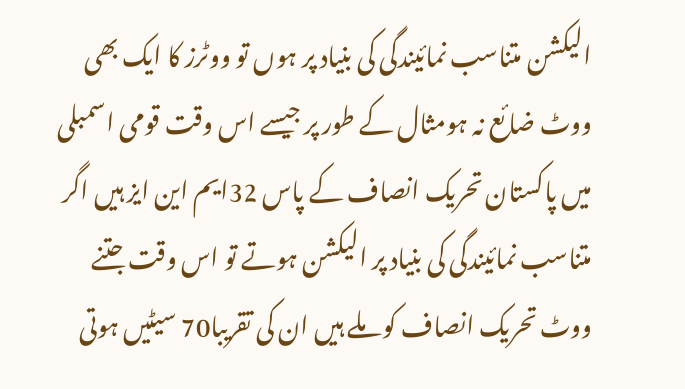الیکشن متناسب نمائیندگی کی بنیاد پر ہوں تو ووٹرز کا ایک بھی ووٹ ضائع نہ ہومثال کے طور پر جیسے اس وقت قومی اسمبلی میں پاکستان تحریک انصاف کے پاس 32ایم این ایز ہیں اگر متناسب نمائیندگی کی بنیاد پر الیکشن ہوتے تو اس وقت جتنے ووٹ تحریک انصاف کو ملے ہیں ان کی تقریبا70 سیٹیں ہوتی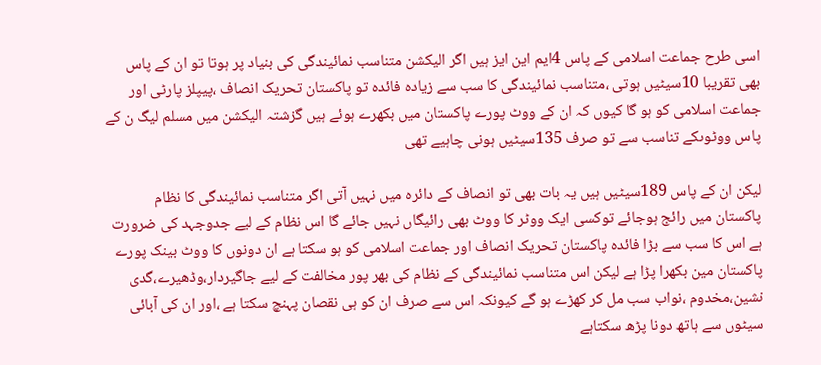اسی طرح جماعت اسلامی کے پاس 4ایم این ایز ہیں اگر الیکشن متناسب نمائیندگی کی بنیاد پر ہوتا تو ان کے پاس بھی تقریبا 10سیٹیں ہوتی ،متناسب نمائیندگی کا سب سے زیادہ فائدہ تو پاکستان تحریک انصاف ،پیپلز پارٹی اور جماعت اسلامی کو ہو گا کیوں کہ ان کے ووٹ پورے پاکستان میں بکھرے ہوئے ہیں گزشتہ الیکشن میں مسلم لیگ ن کے پاس ووٹوںکے تناسب سے تو صرف 135سیٹیں ہونی چاہیے تھی

لیکن ان کے پاس 189سیٹیں ہیں یہ بات بھی تو انصاف کے دائرہ میں نہیں آتی اگر متناسب نمائیندگی کا نظام پاکستان میں رائج ہوجائے توکسی ایک ووٹر کا ووٹ بھی رائیگاں نہیں جائے گا اس نظام کے لیے جدوجہد کی ضرورت ہے اس کا سب سے بڑا فائدہ پاکستان تحریک انصاف اور جماعت اسلامی کو ہو سکتا ہے ان دونوں کا ووٹ بینک پورے پاکستان مین بکھرا پڑا ہے لیکن اس متناسب نمائیندگی کے نظام کی بھر پور مخالفت کے لیے جاگیردار،وڈھیرے،گدی نشین،مخدوم ،نواب سب مل کر کھڑے ہو گے کیونکہ اس سے صرف ان کو ہی نقصان پہنچ سکتا ہے ،اور ان کی آبائی سیٹوں سے ہاتھ دونا پڑھ سکتاہے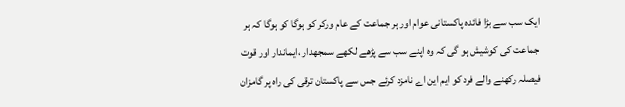ایک سب سے بڑا فائدہ پاکستانی عوام اور ہر جماعت کے عام ورکر کو ہوگا کو ہوگا کہ ہر جماعت کی کوشیش ہو گی کہ وہ اپنے سب سے پڑھے لکھے سمجھدار ،ایماندار اور قوت فیصلہ رکھنے والے فرد کو ایم این اے نامزد کرئے جس سے پاکستان ترقی کی راہ پر گامزان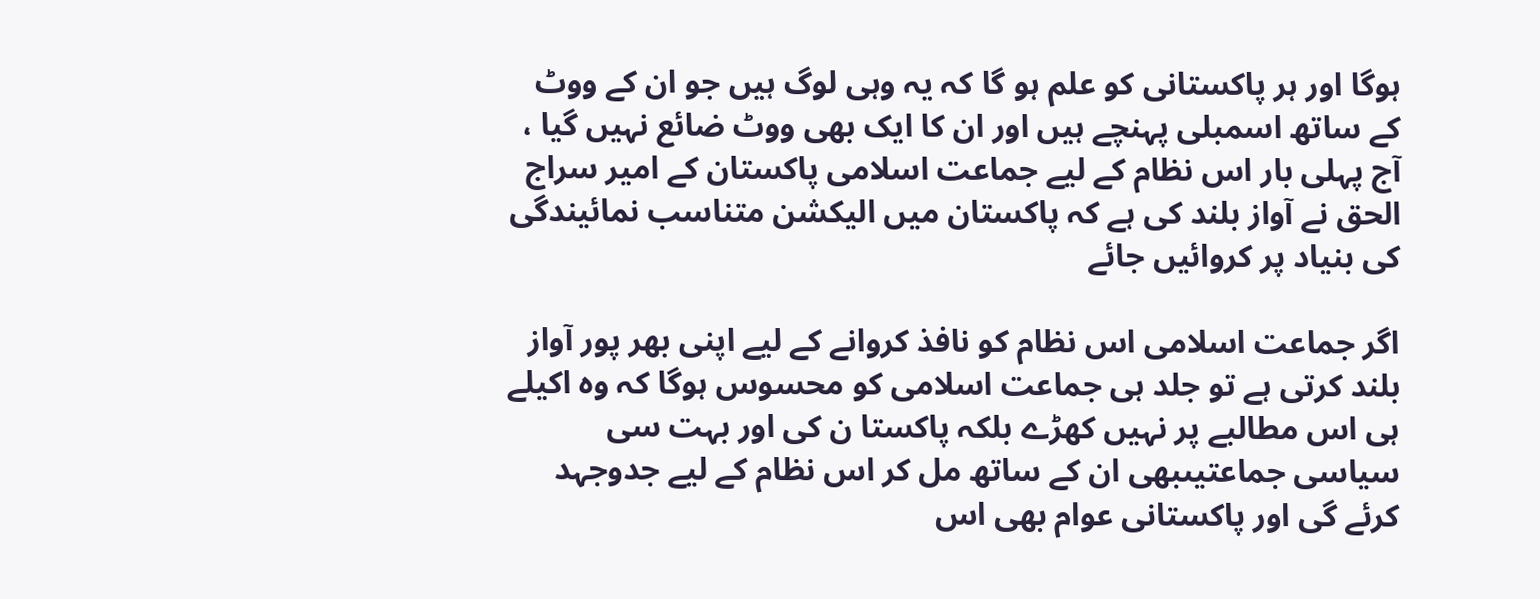ہوگا اور ہر پاکستانی کو علم ہو گا کہ یہ وہی لوگ ہیں جو ان کے ووٹ کے ساتھ اسمبلی پہنچے ہیں اور ان کا ایک بھی ووٹ ضائع نہیں گیا ، آج پہلی بار اس نظام کے لیے جماعت اسلامی پاکستان کے امیر سراج الحق نے آواز بلند کی ہے کہ پاکستان میں الیکشن متناسب نمائیندگی کی بنیاد پر کروائیں جائے

اگر جماعت اسلامی اس نظام کو نافذ کروانے کے لیے اپنی بھر پور آواز بلند کرتی ہے تو جلد ہی جماعت اسلامی کو محسوس ہوگا کہ وہ اکیلے ہی اس مطالبے پر نہیں کھڑے بلکہ پاکستا ن کی اور بہت سی سیاسی جماعتیںبھی ان کے ساتھ مل کر اس نظام کے لیے جدوجہد کرئے گی اور پاکستانی عوام بھی اس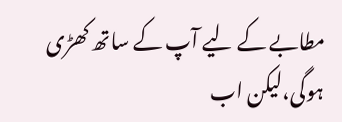مطابے کے لیے آپ کے ساتھ کھڑی ہوگی،لیکن اب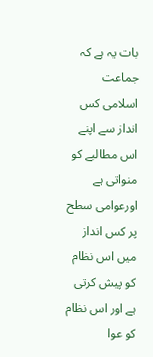بات یہ ہے کہ جماعت اسلامی کس انداز سے اپنے اس مطالبے کو منواتی ہے اورعوامی سطح پر کس انداز میں اس نظام کو پیش کرتی ہے اور اس نظام کو عوا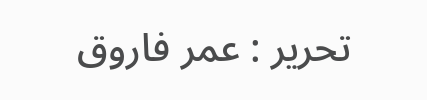تحریر : عمر فاروق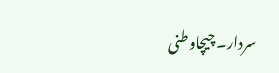سردار۔ چیچاوطنی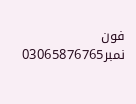فون نمبر03065876765